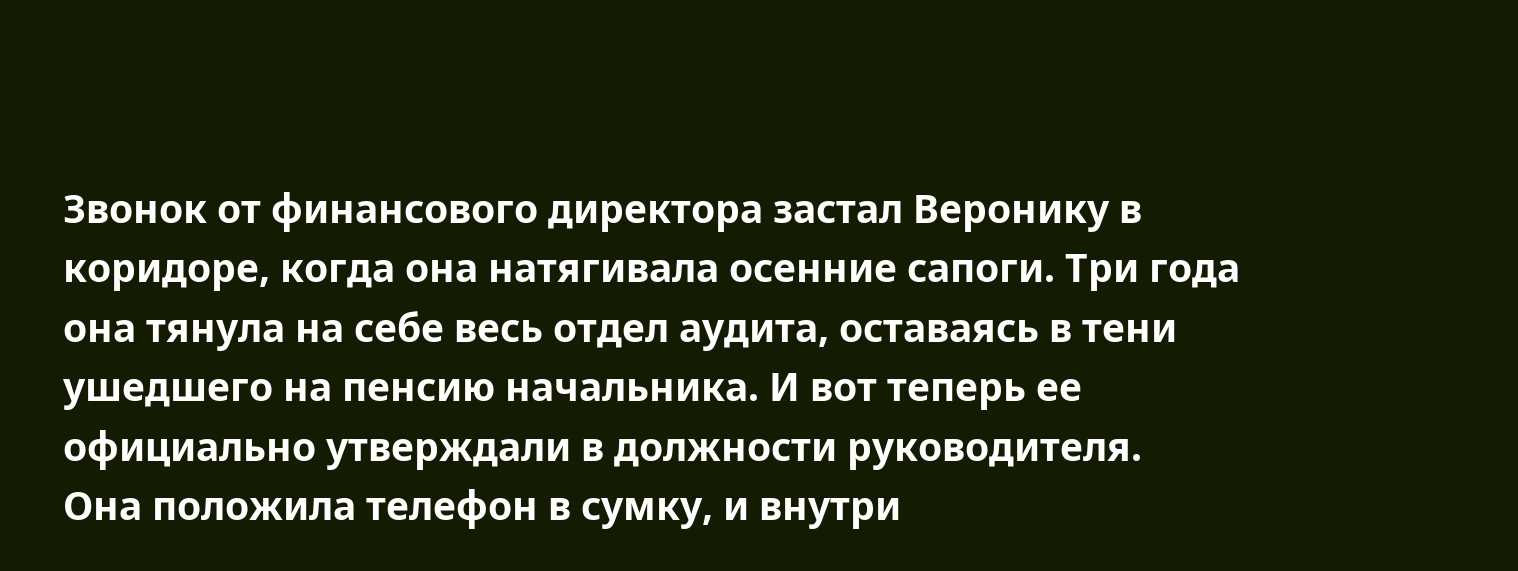Звонок от финансового директора застал Веронику в коридоре, когда она натягивала осенние сапоги. Три года она тянула на себе весь отдел аудита, оставаясь в тени ушедшего на пенсию начальника. И вот теперь ее официально утверждали в должности руководителя.
Она положила телефон в сумку, и внутри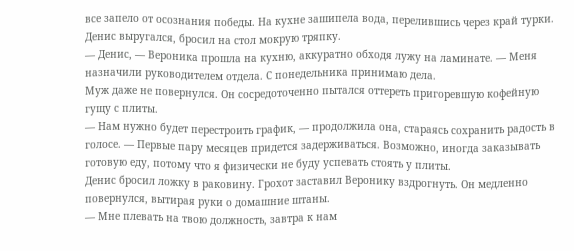все запело от осознания победы. На кухне зашипела вода, перелившись через край турки. Денис выругался, бросил на стол мокрую тряпку.
— Денис, — Вероника прошла на кухню, аккуратно обходя лужу на ламинате. — Меня назначили руководителем отдела. С понедельника принимаю дела.
Муж даже не повернулся. Он сосредоточенно пытался оттереть пригоревшую кофейную гущу с плиты.
— Нам нужно будет перестроить график, — продолжила она, стараясь сохранить радость в голосе. — Первые пару месяцев придется задерживаться. Возможно, иногда заказывать готовую еду, потому что я физически не буду успевать стоять у плиты.
Денис бросил ложку в раковину. Грохот заставил Веронику вздрогнуть. Он медленно повернулся, вытирая руки о домашние штаны.
— Мне плевать на твою должность, завтра к нам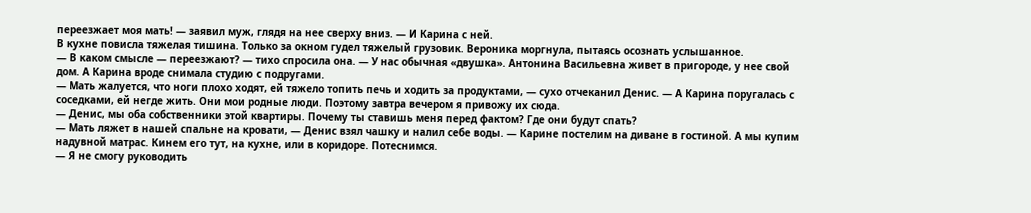переезжает моя мать! — заявил муж, глядя на нее сверху вниз. — И Карина с ней.
В кухне повисла тяжелая тишина. Только за окном гудел тяжелый грузовик. Вероника моргнула, пытаясь осознать услышанное.
— В каком смысле — переезжают? — тихо спросила она. — У нас обычная «двушка». Антонина Васильевна живет в пригороде, у нее свой дом. А Карина вроде снимала студию с подругами.
— Мать жалуется, что ноги плохо ходят, ей тяжело топить печь и ходить за продуктами, — сухо отчеканил Денис. — А Карина поругалась с соседками, ей негде жить. Они мои родные люди. Поэтому завтра вечером я привожу их сюда.
— Денис, мы оба собственники этой квартиры. Почему ты ставишь меня перед фактом? Где они будут спать?
— Мать ляжет в нашей спальне на кровати, — Денис взял чашку и налил себе воды. — Карине постелим на диване в гостиной. А мы купим надувной матрас. Кинем его тут, на кухне, или в коридоре. Потеснимся.
— Я не смогу руководить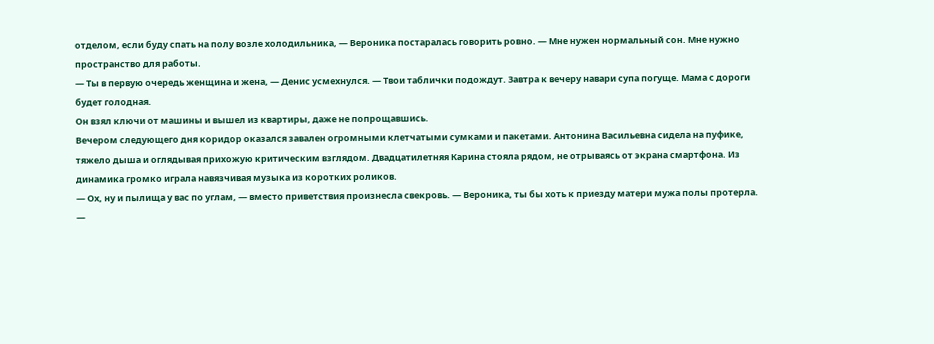отделом, если буду спать на полу возле холодильника, — Вероника постаралась говорить ровно. — Мне нужен нормальный сон. Мне нужно пространство для работы.
— Ты в первую очередь женщина и жена, — Денис усмехнулся. — Твои таблички подождут. Завтра к вечеру навари супа погуще. Мама с дороги будет голодная.
Он взял ключи от машины и вышел из квартиры, даже не попрощавшись.
Вечером следующего дня коридор оказался завален огромными клетчатыми сумками и пакетами. Антонина Васильевна сидела на пуфике, тяжело дыша и оглядывая прихожую критическим взглядом. Двадцатилетняя Карина стояла рядом, не отрываясь от экрана смартфона. Из динамика громко играла навязчивая музыка из коротких роликов.
— Ох, ну и пылища у вас по углам, — вместо приветствия произнесла свекровь. — Вероника, ты бы хоть к приезду матери мужа полы протерла.
—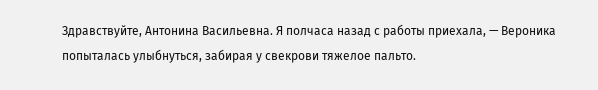Здравствуйте, Антонина Васильевна. Я полчаса назад с работы приехала, — Вероника попыталась улыбнуться, забирая у свекрови тяжелое пальто.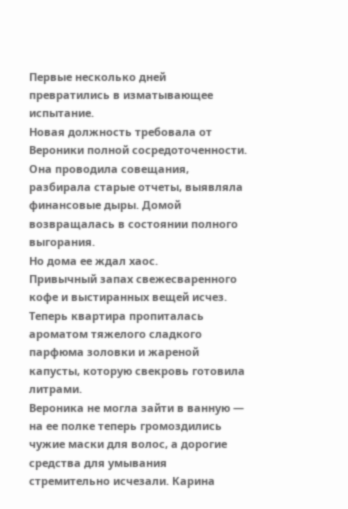Первые несколько дней превратились в изматывающее испытание.
Новая должность требовала от Вероники полной сосредоточенности. Она проводила совещания, разбирала старые отчеты, выявляла финансовые дыры. Домой возвращалась в состоянии полного выгорания.
Но дома ее ждал хаос.
Привычный запах свежесваренного кофе и выстиранных вещей исчез. Теперь квартира пропиталась ароматом тяжелого сладкого парфюма золовки и жареной капусты, которую свекровь готовила литрами.
Вероника не могла зайти в ванную — на ее полке теперь громоздились чужие маски для волос, а дорогие средства для умывания стремительно исчезали. Карина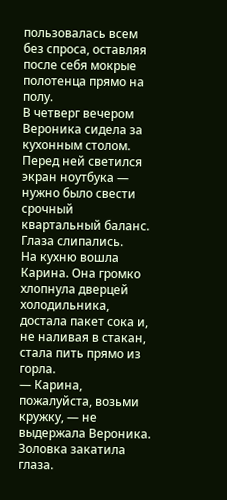пользовалась всем без спроса, оставляя после себя мокрые полотенца прямо на полу.
В четверг вечером Вероника сидела за кухонным столом. Перед ней светился экран ноутбука — нужно было свести срочный квартальный баланс. Глаза слипались.
На кухню вошла Карина. Она громко хлопнула дверцей холодильника, достала пакет сока и, не наливая в стакан, стала пить прямо из горла.
— Карина, пожалуйста, возьми кружку, — не выдержала Вероника.
Золовка закатила глаза.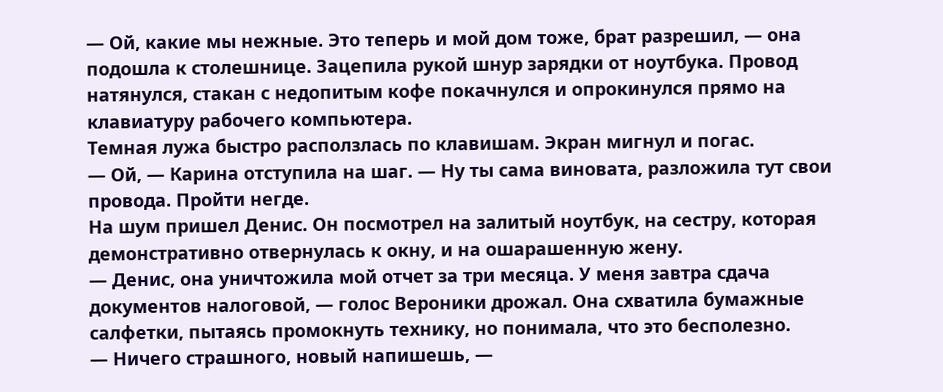— Ой, какие мы нежные. Это теперь и мой дом тоже, брат разрешил, — она подошла к столешнице. Зацепила рукой шнур зарядки от ноутбука. Провод натянулся, стакан с недопитым кофе покачнулся и опрокинулся прямо на клавиатуру рабочего компьютера.
Темная лужа быстро расползлась по клавишам. Экран мигнул и погас.
— Ой, — Карина отступила на шаг. — Ну ты сама виновата, разложила тут свои провода. Пройти негде.
На шум пришел Денис. Он посмотрел на залитый ноутбук, на сестру, которая демонстративно отвернулась к окну, и на ошарашенную жену.
— Денис, она уничтожила мой отчет за три месяца. У меня завтра сдача документов налоговой, — голос Вероники дрожал. Она схватила бумажные салфетки, пытаясь промокнуть технику, но понимала, что это бесполезно.
— Ничего страшного, новый напишешь, —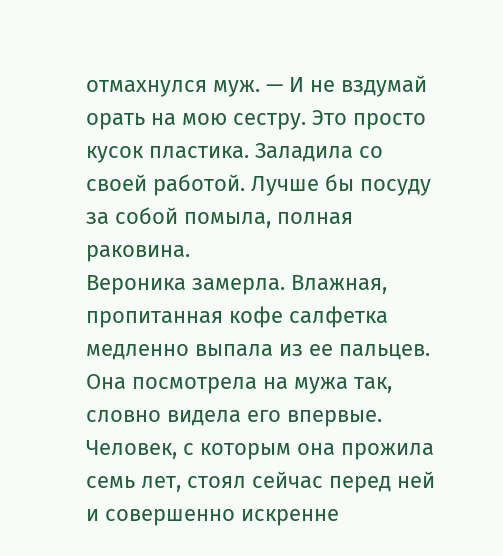отмахнулся муж. — И не вздумай орать на мою сестру. Это просто кусок пластика. Заладила со своей работой. Лучше бы посуду за собой помыла, полная раковина.
Вероника замерла. Влажная, пропитанная кофе салфетка медленно выпала из ее пальцев.
Она посмотрела на мужа так, словно видела его впервые. Человек, с которым она прожила семь лет, стоял сейчас перед ней и совершенно искренне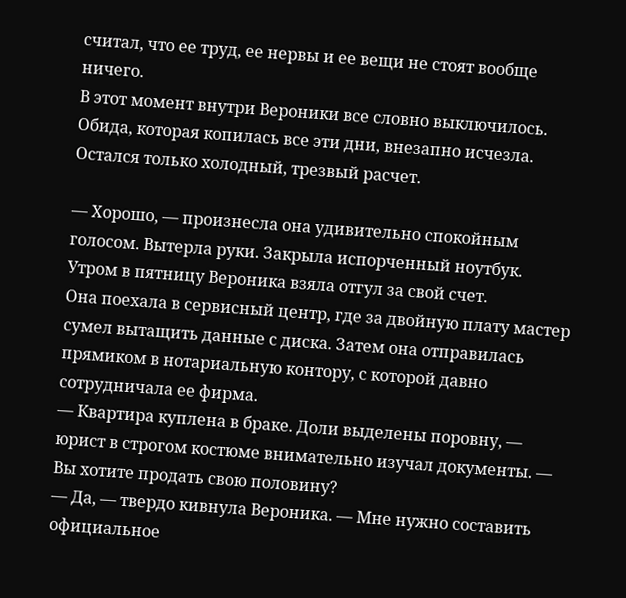считал, что ее труд, ее нервы и ее вещи не стоят вообще ничего.
В этот момент внутри Вероники все словно выключилось. Обида, которая копилась все эти дни, внезапно исчезла. Остался только холодный, трезвый расчет.

— Хорошо, — произнесла она удивительно спокойным голосом. Вытерла руки. Закрыла испорченный ноутбук.
Утром в пятницу Вероника взяла отгул за свой счет.
Она поехала в сервисный центр, где за двойную плату мастер сумел вытащить данные с диска. Затем она отправилась прямиком в нотариальную контору, с которой давно сотрудничала ее фирма.
— Квартира куплена в браке. Доли выделены поровну, — юрист в строгом костюме внимательно изучал документы. — Вы хотите продать свою половину?
— Да, — твердо кивнула Вероника. — Мне нужно составить официальное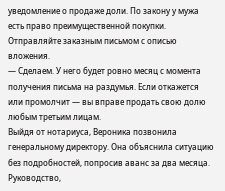уведомление о продаже доли. По закону у мужа есть право преимущественной покупки. Отправляйте заказным письмом с описью вложения.
— Сделаем. У него будет ровно месяц с момента получения письма на раздумья. Если откажется или промолчит — вы вправе продать свою долю любым третьим лицам.
Выйдя от нотариуса, Вероника позвонила генеральному директору. Она объяснила ситуацию без подробностей, попросив аванс за два месяца. Руководство,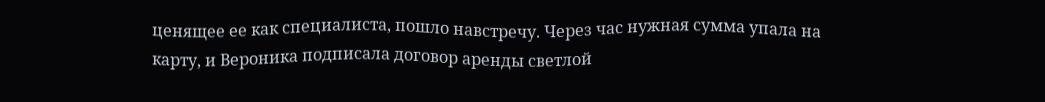ценящее ее как специалиста, пошло навстречу. Через час нужная сумма упала на карту, и Вероника подписала договор аренды светлой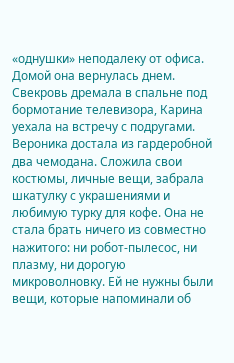«однушки» неподалеку от офиса.
Домой она вернулась днем. Свекровь дремала в спальне под бормотание телевизора, Карина уехала на встречу с подругами.
Вероника достала из гардеробной два чемодана. Сложила свои костюмы, личные вещи, забрала шкатулку с украшениями и любимую турку для кофе. Она не стала брать ничего из совместно нажитого: ни робот-пылесос, ни плазму, ни дорогую микроволновку. Ей не нужны были вещи, которые напоминали об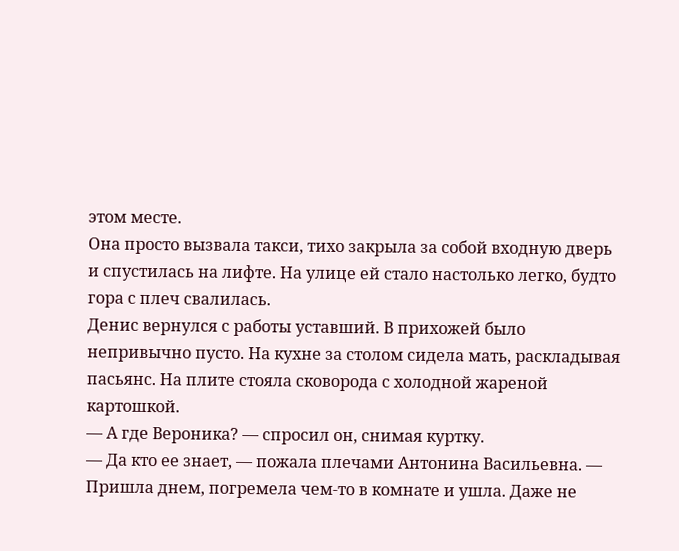этом месте.
Она просто вызвала такси, тихо закрыла за собой входную дверь и спустилась на лифте. На улице ей стало настолько легко, будто гора с плеч свалилась.
Денис вернулся с работы уставший. В прихожей было непривычно пусто. На кухне за столом сидела мать, раскладывая пасьянс. На плите стояла сковорода с холодной жареной картошкой.
— А где Вероника? — спросил он, снимая куртку.
— Да кто ее знает, — пожала плечами Антонина Васильевна. — Пришла днем, погремела чем-то в комнате и ушла. Даже не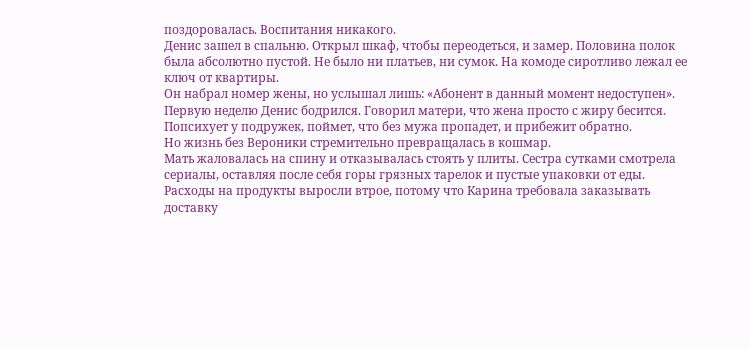поздоровалась. Воспитания никакого.
Денис зашел в спальню. Открыл шкаф, чтобы переодеться, и замер. Половина полок была абсолютно пустой. Не было ни платьев, ни сумок. На комоде сиротливо лежал ее ключ от квартиры.
Он набрал номер жены, но услышал лишь: «Абонент в данный момент недоступен».
Первую неделю Денис бодрился. Говорил матери, что жена просто с жиру бесится. Попсихует у подружек, поймет, что без мужа пропадет, и прибежит обратно.
Но жизнь без Вероники стремительно превращалась в кошмар.
Мать жаловалась на спину и отказывалась стоять у плиты. Сестра сутками смотрела сериалы, оставляя после себя горы грязных тарелок и пустые упаковки от еды. Расходы на продукты выросли втрое, потому что Карина требовала заказывать доставку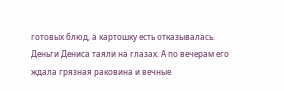готовых блюд, а картошку есть отказывалась.
Деньги Дениса таяли на глазах. А по вечерам его ждала грязная раковина и вечные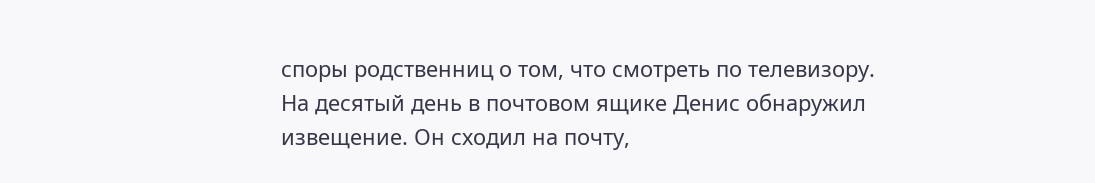споры родственниц о том, что смотреть по телевизору.
На десятый день в почтовом ящике Денис обнаружил извещение. Он сходил на почту,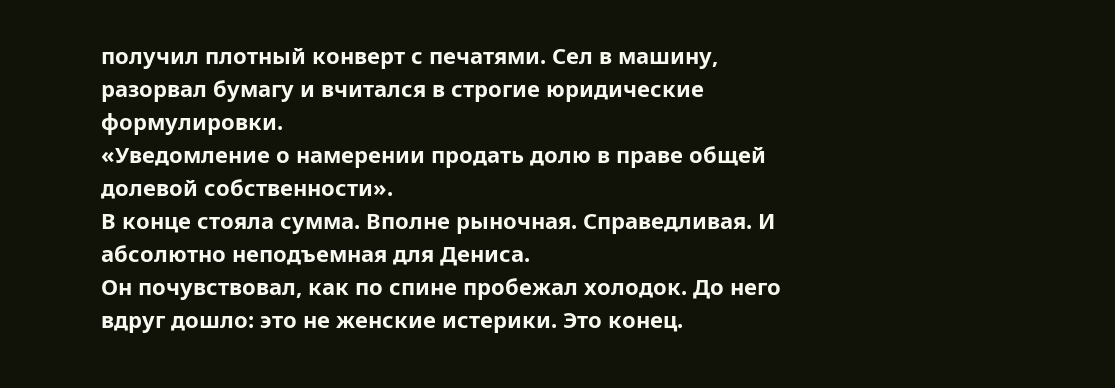получил плотный конверт с печатями. Сел в машину, разорвал бумагу и вчитался в строгие юридические формулировки.
«Уведомление о намерении продать долю в праве общей долевой собственности».
В конце стояла сумма. Вполне рыночная. Справедливая. И абсолютно неподъемная для Дениса.
Он почувствовал, как по спине пробежал холодок. До него вдруг дошло: это не женские истерики. Это конец.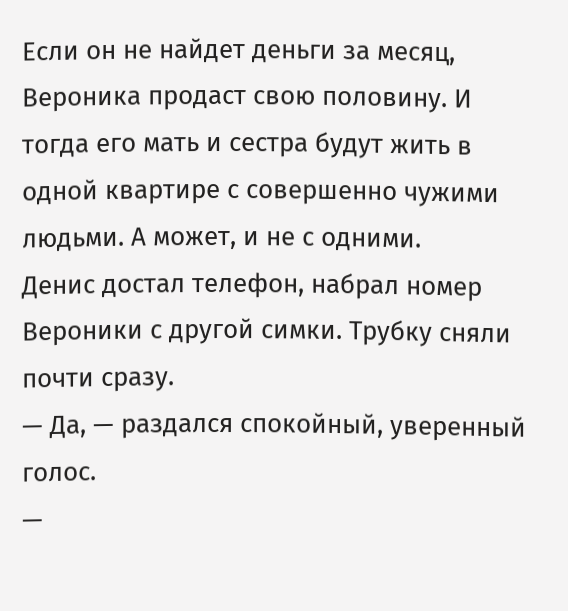Если он не найдет деньги за месяц, Вероника продаст свою половину. И тогда его мать и сестра будут жить в одной квартире с совершенно чужими людьми. А может, и не с одними.
Денис достал телефон, набрал номер Вероники с другой симки. Трубку сняли почти сразу.
— Да, — раздался спокойный, уверенный голос.
—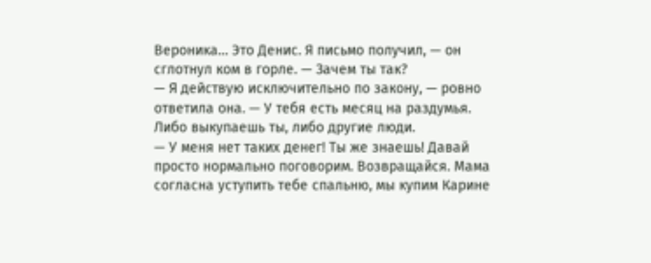Вероника… Это Денис. Я письмо получил, — он сглотнул ком в горле. — Зачем ты так?
— Я действую исключительно по закону, — ровно ответила она. — У тебя есть месяц на раздумья. Либо выкупаешь ты, либо другие люди.
— У меня нет таких денег! Ты же знаешь! Давай просто нормально поговорим. Возвращайся. Мама согласна уступить тебе спальню, мы купим Карине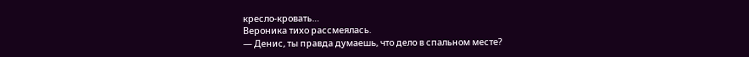кресло-кровать…
Вероника тихо рассмеялась.
— Денис, ты правда думаешь, что дело в спальном месте?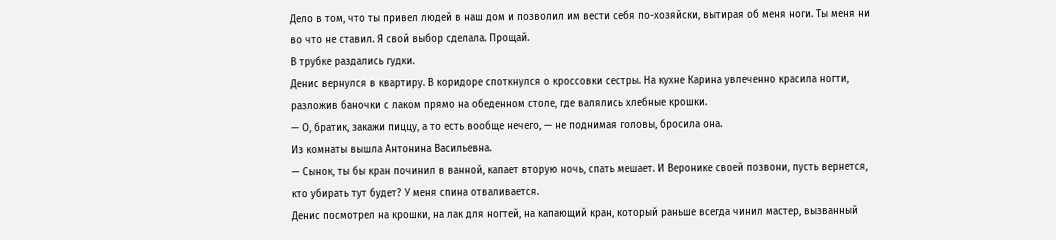Дело в том, что ты привел людей в наш дом и позволил им вести себя по-хозяйски, вытирая об меня ноги. Ты меня ни во что не ставил. Я свой выбор сделала. Прощай.
В трубке раздались гудки.
Денис вернулся в квартиру. В коридоре споткнулся о кроссовки сестры. На кухне Карина увлеченно красила ногти, разложив баночки с лаком прямо на обеденном столе, где валялись хлебные крошки.
— О, братик, закажи пиццу, а то есть вообще нечего, — не поднимая головы, бросила она.
Из комнаты вышла Антонина Васильевна.
— Сынок, ты бы кран починил в ванной, капает вторую ночь, спать мешает. И Веронике своей позвони, пусть вернется, кто убирать тут будет? У меня спина отваливается.
Денис посмотрел на крошки, на лак для ногтей, на капающий кран, который раньше всегда чинил мастер, вызванный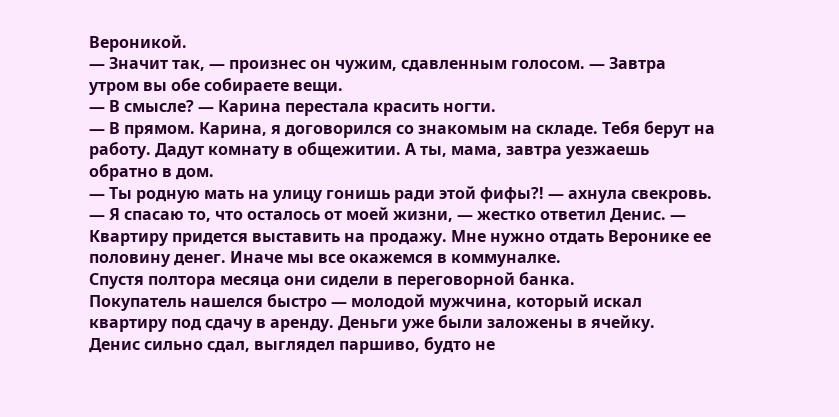Вероникой.
— Значит так, — произнес он чужим, сдавленным голосом. — Завтра утром вы обе собираете вещи.
— В смысле? — Карина перестала красить ногти.
— В прямом. Карина, я договорился со знакомым на складе. Тебя берут на работу. Дадут комнату в общежитии. А ты, мама, завтра уезжаешь обратно в дом.
— Ты родную мать на улицу гонишь ради этой фифы?! — ахнула свекровь.
— Я спасаю то, что осталось от моей жизни, — жестко ответил Денис. — Квартиру придется выставить на продажу. Мне нужно отдать Веронике ее половину денег. Иначе мы все окажемся в коммуналке.
Спустя полтора месяца они сидели в переговорной банка.
Покупатель нашелся быстро — молодой мужчина, который искал квартиру под сдачу в аренду. Деньги уже были заложены в ячейку.
Денис сильно сдал, выглядел паршиво, будто не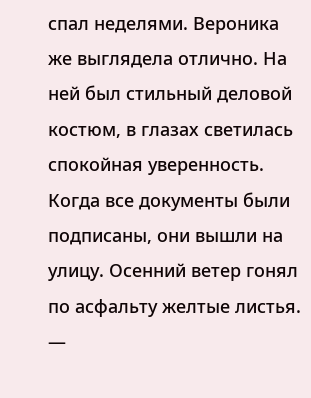спал неделями. Вероника же выглядела отлично. На ней был стильный деловой костюм, в глазах светилась спокойная уверенность.
Когда все документы были подписаны, они вышли на улицу. Осенний ветер гонял по асфальту желтые листья.
—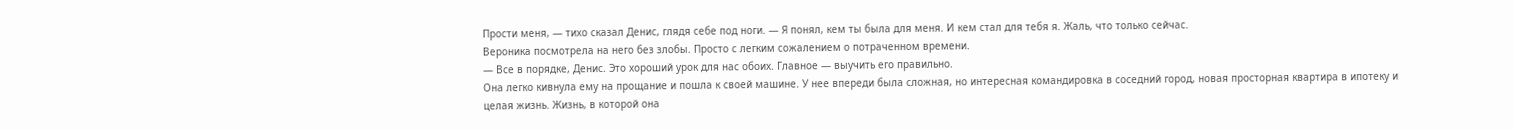Прости меня, — тихо сказал Денис, глядя себе под ноги. — Я понял, кем ты была для меня. И кем стал для тебя я. Жаль, что только сейчас.
Вероника посмотрела на него без злобы. Просто с легким сожалением о потраченном времени.
— Все в порядке, Денис. Это хороший урок для нас обоих. Главное — выучить его правильно.
Она легко кивнула ему на прощание и пошла к своей машине. У нее впереди была сложная, но интересная командировка в соседний город, новая просторная квартира в ипотеку и целая жизнь. Жизнь, в которой она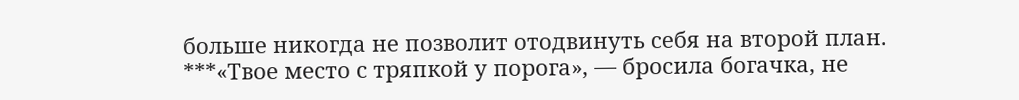больше никогда не позволит отодвинуть себя на второй план.
***«Твое место с тряпкой у порога», — бросила богачка, не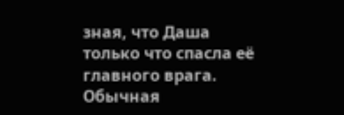зная, что Даша только что спасла её главного врага.
Обычная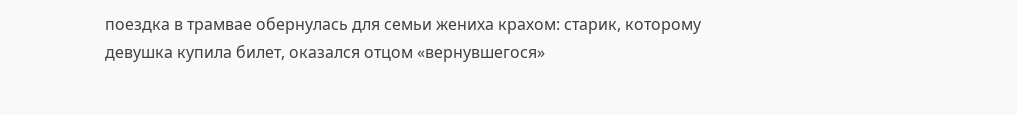поездка в трамвае обернулась для семьи жениха крахом: старик, которому девушка купила билет, оказался отцом «вернувшегося»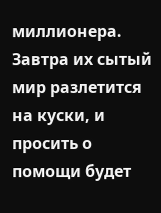миллионера. Завтра их сытый мир разлетится на куски, и просить о помощи будет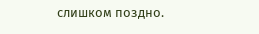слишком поздно.